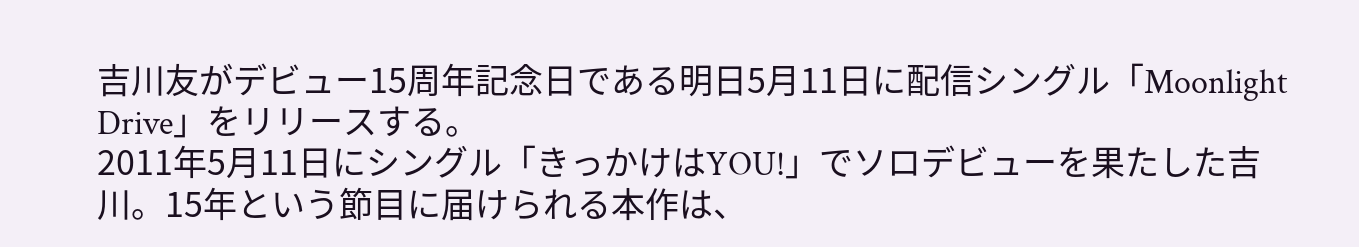吉川友がデビュー15周年記念日である明日5月11日に配信シングル「Moonlight Drive」をリリースする。
2011年5月11日にシングル「きっかけはYOU!」でソロデビューを果たした吉川。15年という節目に届けられる本作は、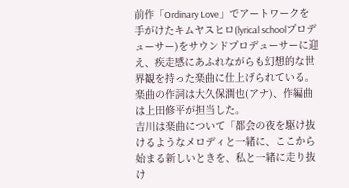前作「Ordinary Love」でアートワークを手がけたキムヤスヒロ(lyrical schoolプロデューサー)をサウンドプロデューサーに迎え、疾走感にあふれながらも幻想的な世界観を持った楽曲に仕上げられている。楽曲の作詞は大久保潤也(アナ)、作編曲は上田修平が担当した。
吉川は楽曲について「都会の夜を駆け抜けるようなメロディと一緒に、ここから始まる新しいときを、私と一緒に走り抜け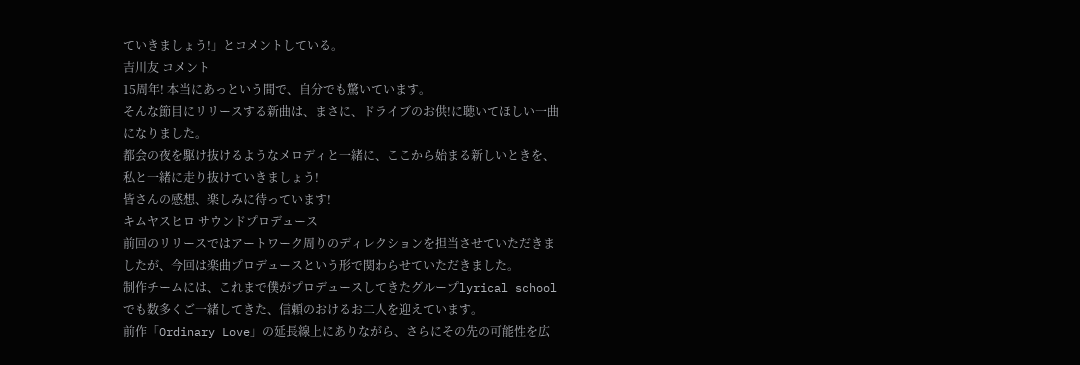ていきましょう!」とコメントしている。
吉川友 コメント
15周年! 本当にあっという間で、自分でも驚いています。
そんな節目にリリースする新曲は、まさに、ドライブのお供!に聴いてほしい一曲になりました。
都会の夜を駆け抜けるようなメロディと一緒に、ここから始まる新しいときを、私と一緒に走り抜けていきましょう!
皆さんの感想、楽しみに待っています!
キムヤスヒロ サウンドプロデュース
前回のリリースではアートワーク周りのディレクションを担当させていただきましたが、今回は楽曲プロデュースという形で関わらせていただきました。
制作チームには、これまで僕がプロデュースしてきたグループlyrical schoolでも数多くご一緒してきた、信頼のおけるお二人を迎えています。
前作「Ordinary Love」の延長線上にありながら、さらにその先の可能性を広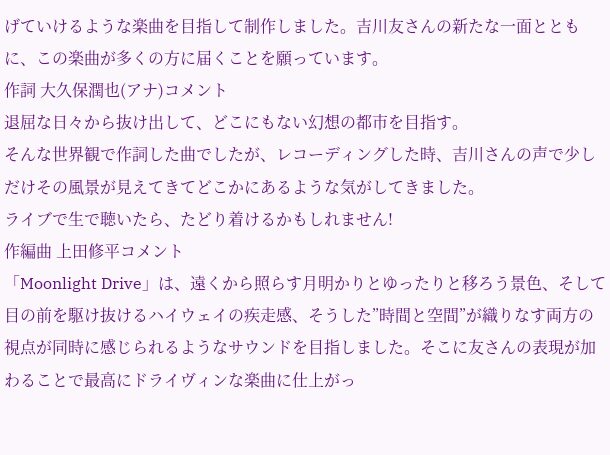げていけるような楽曲を目指して制作しました。吉川友さんの新たな一面とともに、この楽曲が多くの方に届くことを願っています。
作詞 大久保潤也(アナ)コメント
退屈な日々から抜け出して、どこにもない幻想の都市を目指す。
そんな世界観で作詞した曲でしたが、レコーディングした時、吉川さんの声で少しだけその風景が見えてきてどこかにあるような気がしてきました。
ライブで生で聴いたら、たどり着けるかもしれません!
作編曲 上田修平コメント
「Moonlight Drive」は、遠くから照らす月明かりとゆったりと移ろう景色、そして目の前を駆け抜けるハイウェイの疾走感、そうした”時間と空間”が織りなす両方の視点が同時に感じられるようなサウンドを目指しました。そこに友さんの表現が加わることで最高にドライヴィンな楽曲に仕上がっ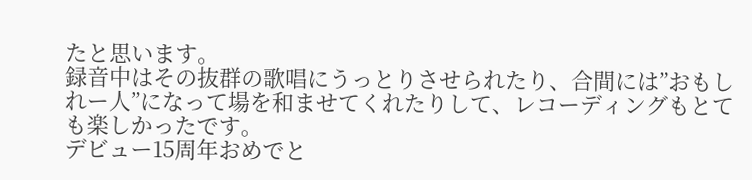たと思います。
録音中はその抜群の歌唱にうっとりさせられたり、合間には”おもしれー人”になって場を和ませてくれたりして、レコーディングもとても楽しかったです。
デビュー15周年おめでと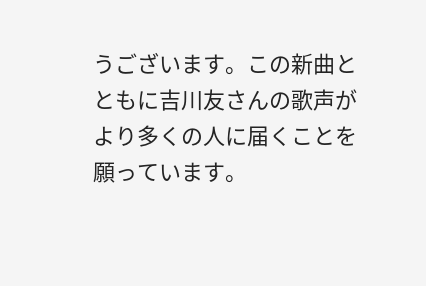うございます。この新曲とともに吉川友さんの歌声がより多くの人に届くことを願っています。